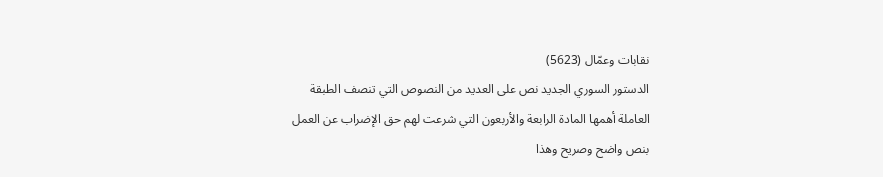نقابات وعمّال (5623)
الدستور السوري الجديد نص على العديد من النصوص التي تنصف الطبقة العاملة أهمها المادة الرابعة والأربعون التي شرعت لهم حق الإضراب عن العمل بنص واضح وصريح وهذا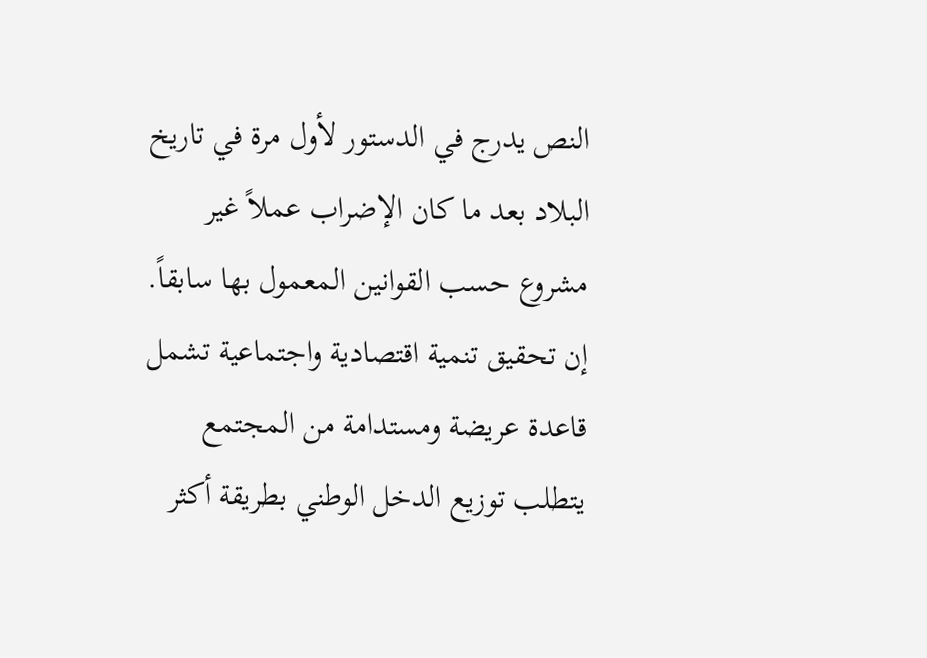النص يدرج في الدستور لأول مرة في تاريخ البلاد بعد ما كان الإضراب عملاً غير مشروع حسب القوانين المعمول بها سابقاً.
إن تحقيق تنمية اقتصادية واجتماعية تشمل قاعدة عريضة ومستدامة من المجتمع يتطلب توزيع الدخل الوطني بطريقة أكثر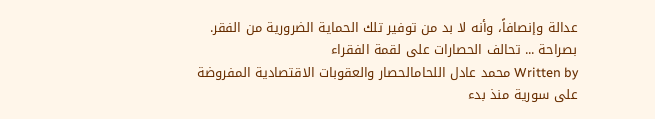عدالة وإنصافاً، وأنه لا بد من توفير تلك الحماية الضرورية من الفقر.
بصراحة ... تحالف الحصارات على لقمة الفقراء
Written by محمد عادل اللحامالحصار والعقوبات الاقتصادية المفروضة على سورية منذ بدء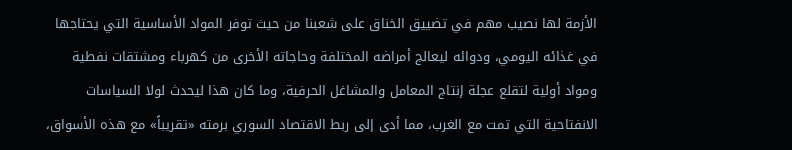الأزمة لها نصيب مهم في تضييق الخناق على شعبنا من حيث توفر المواد الأساسية التي يحتاجها في غذائه اليومي، ودوائه ليعالج أمراضه المختلفة وحاجاته الأخرى من كهرباء ومشتقات نفطية ومواد أولية لتقلع عجلة إنتاج المعامل والمشاغل الحرفية، وما كان هذا ليحدث لولا السياسات الانفتاحية التي تمت مع الغرب، مما أدى إلى ربط الاقتصاد السوري برمته «تقريباً» مع هذه الأسواق،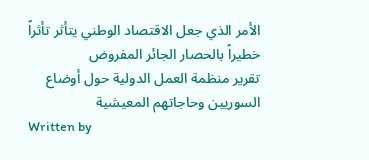الأمر الذي جعل الاقتصاد الوطني يتأثر تأثراً خطيراً بالحصار الجائر المفروض
تقرير منظمة العمل الدولية حول أوضاع السوريين وحاجاتهم المعيشية
Written by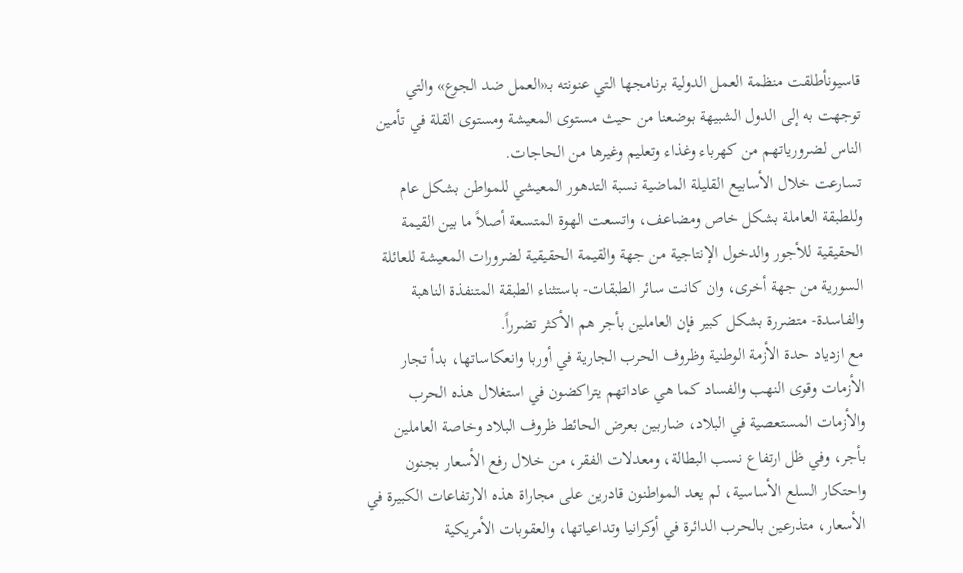قاسيونأطلقت منظمة العمل الدولية برنامجها التي عنونته بـ«العمل ضد الجوع» والتي توجهت به إلى الدول الشبيهة بوضعنا من حيث مستوى المعيشة ومستوى القلة في تأمين الناس لضرورياتهم من كهرباء وغذاء وتعليم وغيرها من الحاجات.
تسارعت خلال الأسابيع القليلة الماضية نسبة التدهور المعيشي للمواطن بشكل عام وللطبقة العاملة بشكل خاص ومضاعف، واتسعت الهوة المتسعة أصلاً ما بين القيمة الحقيقية للأجور والدخول الإنتاجية من جهة والقيمة الحقيقية لضرورات المعيشة للعائلة السورية من جهة أخرى، وان كانت سائر الطبقات- باستثناء الطبقة المتنفذة الناهبة والفاسدة- متضررة بشكل كبير فإن العاملين بأجر هم الأكثر تضرراً.
مع ازدياد حدة الأزمة الوطنية وظروف الحرب الجارية في أوربا وانعكاساتها، بدأ تجار الأزمات وقوى النهب والفساد كما هي عاداتهم يتراكضون في استغلال هذه الحرب والأزمات المستعصية في البلاد، ضاربين بعرض الحائط ظروف البلاد وخاصة العاملين بأجر، وفي ظل ارتفاع نسب البطالة، ومعدلات الفقر، من خلال رفع الأسعار بجنون واحتكار السلع الأساسية، لم يعد المواطنون قادرين على مجاراة هذه الارتفاعات الكبيرة في الأسعار، متذرعين بالحرب الدائرة في أوكرانيا وتداعياتها، والعقوبات الأمريكية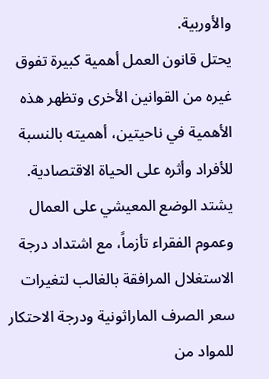والأوربية.
يحتل قانون العمل أهمية كبيرة تفوق غيره من القوانين الأخرى وتظهر هذه الأهمية في ناحيتين، أهميته بالنسبة للأفراد وأثره على الحياة الاقتصادية.
يشتد الوضع المعيشي على العمال وعموم الفقراء تأزماً، مع اشتداد درجة الاستغلال المرافقة بالغالب لتغيرات سعر الصرف الماراثونية ودرجة الاحتكار للمواد من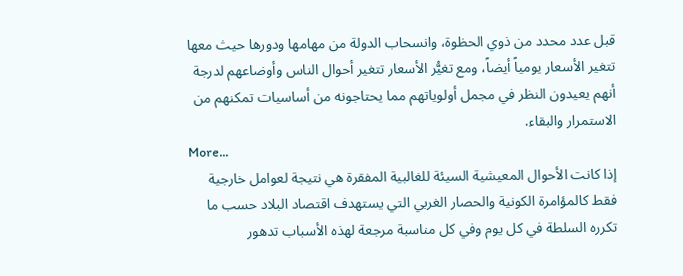قبل عدد محدد من ذوي الحظوة، وانسحاب الدولة من مهامها ودورها حيث معها تتغير الأسعار يومياً أيضاً، ومع تغيُّر الأسعار تتغير أحوال الناس وأوضاعهم لدرجة أنهم يعيدون النظر في مجمل أولوياتهم مما يحتاجونه من أساسيات تمكنهم من الاستمرار والبقاء.
More...
إذا كانت الأحوال المعيشية السيئة للغالبية المفقرة هي نتيجة لعوامل خارجية فقط كالمؤامرة الكونية والحصار الغربي التي يستهدف اقتصاد البلاد حسب ما تكرره السلطة في كل يوم وفي كل مناسبة مرجعة لهذه الأسباب تدهور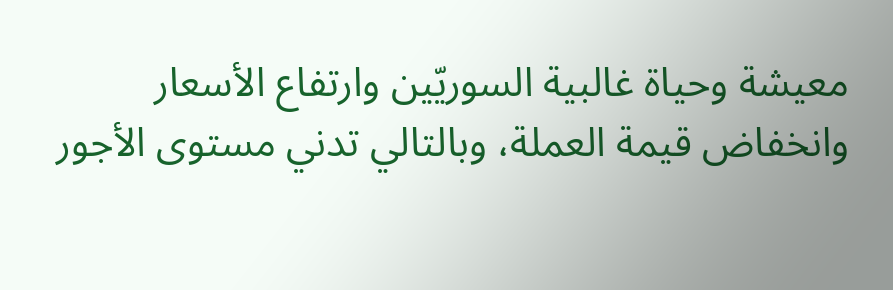معيشة وحياة غالبية السوريّين وارتفاع الأسعار وانخفاض قيمة العملة، وبالتالي تدني مستوى الأجور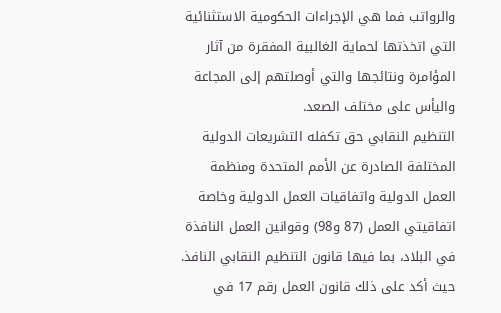والرواتب فما هي الإجراءات الحكومية الاستثنائية التي اتخذتها لحماية الغالبية المفقرة من آثار المؤامرة ونتائجها والتي أوصلتهم إلى المجاعة واليأس على مختلف الصعد.
التنظيم النقابي حق تكفله التشريعات الدولية المختلفة الصادرة عن الأمم المتحدة ومنظمة العمل الدولية واتفاقيات العمل الدولية وخاصة اتفاقيتي العمل (87 و98) وقوانين العمل النافذة في البلاد، بما فيها قانون التنظيم النقابي النافذ. حيث أكد على ذلك قانون العمل رقم 17 في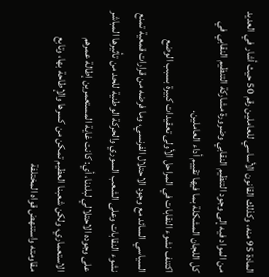المادة 95 منه، وكذلك القانون الأساسي للعاملين رقم 50 حيث أشار في العديد من المواد فيه إلى وجود التنظيم النقابي وضرورة مشاركة التنظيم النقابي في كل اللجان المشكلة بما فيها تقييم أداء العاملين.
اكتنف نشوء النقابات في المراحل الأولى تعقيدات كبيرة بسبب الوضع السياسي السائد مع وجود الاحتلال الفرنسي، وما فرضه من قرارات قمعية تمنع نشوء النقابات وعلى الشعب السوري والحركة الوطنية للحد من تأثيرها المباشر على وجوده الاحتلالي لبلدنا، أي: كانت غاية المستعمرين إطالة عمرهم الاستعماري، ولكن شعبنا العظيم تمكن من كسرها والإطاحة بها، وتابع مقاومته واستنهض قواه المختلفة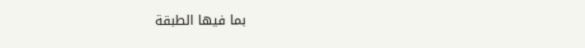بما فيها الطبقة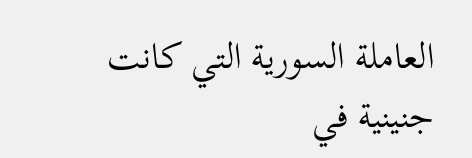العاملة السورية التي كانت جنينية في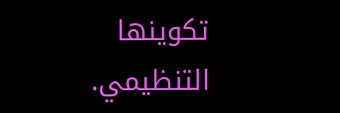تكوينها التنظيمي.